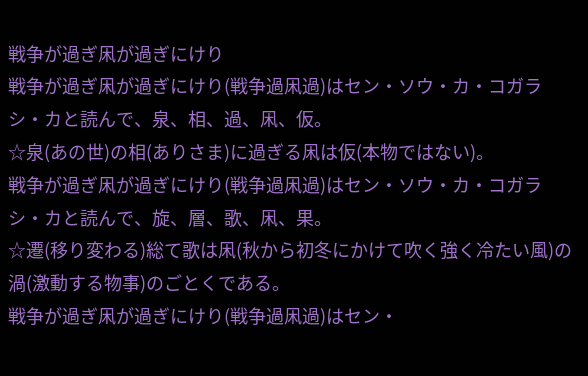戦争が過ぎ凩が過ぎにけり
戦争が過ぎ凩が過ぎにけり(戦争過凩過)はセン・ソウ・カ・コガラシ・カと読んで、泉、相、過、凩、仮。
☆泉(あの世)の相(ありさま)に過ぎる凩は仮(本物ではない)。
戦争が過ぎ凩が過ぎにけり(戦争過凩過)はセン・ソウ・カ・コガラシ・カと読んで、旋、層、歌、凩、果。
☆遷(移り変わる)総て歌は凩(秋から初冬にかけて吹く強く冷たい風)の渦(激動する物事)のごとくである。
戦争が過ぎ凩が過ぎにけり(戦争過凩過)はセン・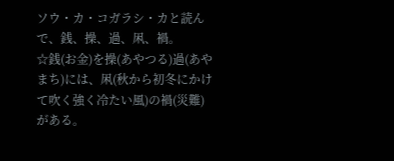ソウ・カ・コガラシ・カと読んで、銭、操、過、凩、禍。
☆銭(お金)を操(あやつる)過(あやまち)には、凩(秋から初冬にかけて吹く強く冷たい風)の禍(災難)がある。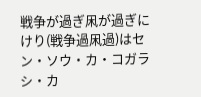戦争が過ぎ凩が過ぎにけり(戦争過凩過)はセン・ソウ・カ・コガラシ・カ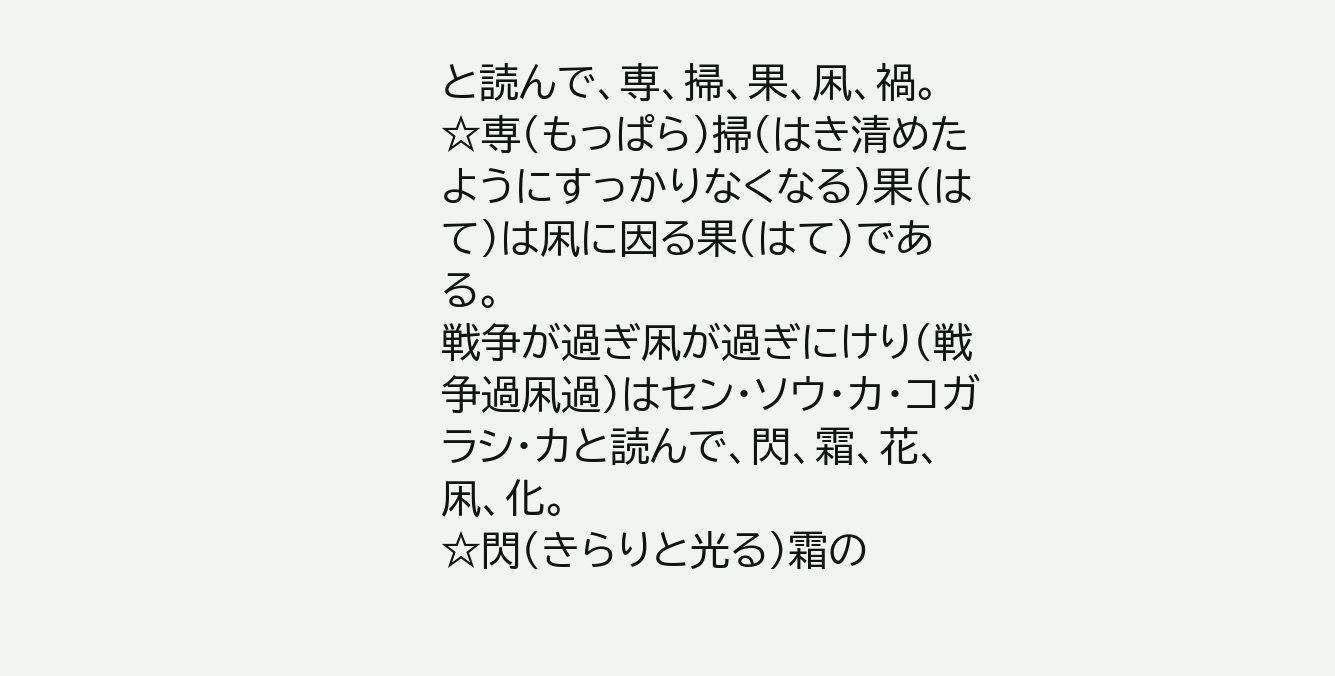と読んで、専、掃、果、凩、禍。
☆専(もっぱら)掃(はき清めたようにすっかりなくなる)果(はて)は凩に因る果(はて)である。
戦争が過ぎ凩が過ぎにけり(戦争過凩過)はセン・ソウ・カ・コガラシ・カと読んで、閃、霜、花、凩、化。
☆閃(きらりと光る)霜の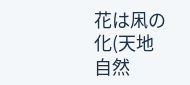花は凩の化(天地自然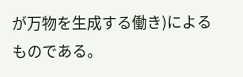が万物を生成する働き)によるものである。